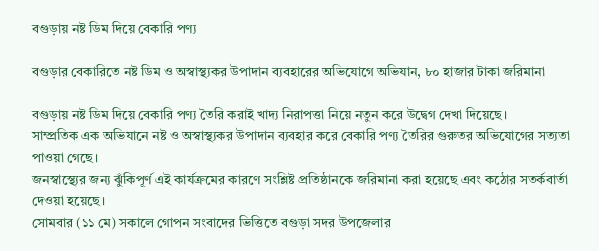বগুড়ায় নষ্ট ডিম দিয়ে বেকারি পণ্য

বগুড়ার বেকারিতে নষ্ট ডিম ও অস্বাস্থ্যকর উপাদান ব্যবহারের অভিযোগে অভিযান, ৮০ হাজার টাকা জরিমানা

বগুড়ায় নষ্ট ডিম দিয়ে বেকারি পণ্য তৈরি করাই খাদ্য নিরাপত্তা নিয়ে নতুন করে উদ্বেগ দেখা দিয়েছে।
সাম্প্রতিক এক অভিযানে নষ্ট ও অস্বাস্থ্যকর উপাদান ব্যবহার করে বেকারি পণ্য তৈরির গুরুতর অভিযোগের সত্যতা পাওয়া গেছে।
জনস্বাস্থ্যের জন্য ঝুঁকিপূর্ণ এই কার্যক্রমের কারণে সংশ্লিষ্ট প্রতিষ্ঠানকে জরিমানা করা হয়েছে এবং কঠোর সতর্কবার্তা দেওয়া হয়েছে।
সোমবার (১১ মে) সকালে গোপন সংবাদের ভিত্তিতে বগুড়া সদর উপজেলার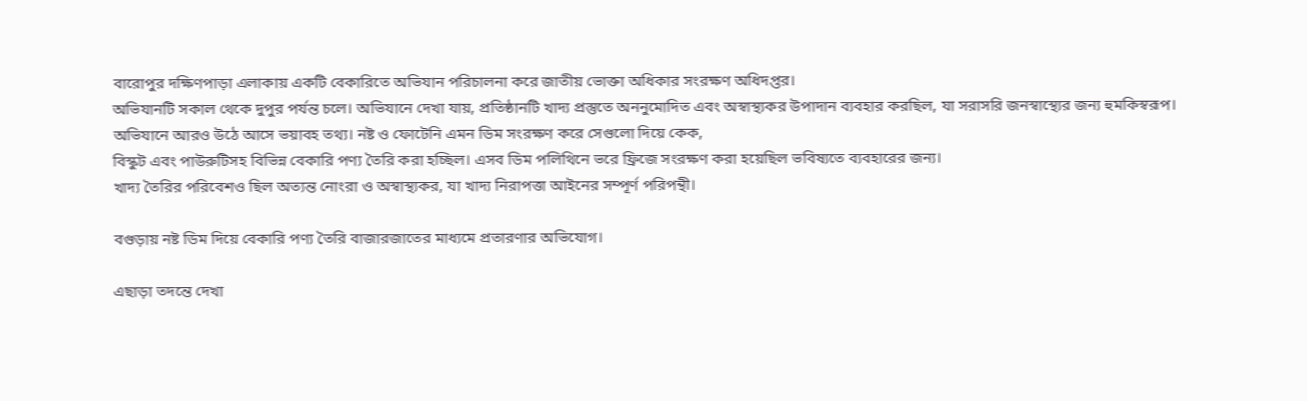বারোপুর দক্ষিণপাড়া এলাকায় একটি বেকারিতে অভিযান পরিচালনা করে জাতীয় ভোক্তা অধিকার সংরক্ষণ অধিদপ্তর।
অভিযানটি সকাল থেকে দুপুর পর্যন্ত চলে। অভিযানে দেখা যায়, প্রতিষ্ঠানটি খাদ্য প্রস্তুতে অননুমোদিত এবং অস্বাস্থ্যকর উপাদান ব্যবহার করছিল, যা সরাসরি জনস্বাস্থ্যের জন্য হুমকিস্বরূপ।
অভিযানে আরও উঠে আসে ভয়াবহ তথ্য। নষ্ট ও ফোটেনি এমন ডিম সংরক্ষণ করে সেগুলো দিয়ে কেক,
বিস্কুট এবং পাউরুটিসহ বিভিন্ন বেকারি পণ্য তৈরি করা হচ্ছিল। এসব ডিম পলিথিনে ভরে ফ্রিজে সংরক্ষণ করা হয়েছিল ভবিষ্যতে ব্যবহারের জন্য।
খাদ্য তৈরির পরিবেশও ছিল অত্যন্ত নোংরা ও অস্বাস্থ্যকর, যা খাদ্য নিরাপত্তা আইনের সম্পূর্ণ পরিপন্থী।

বগুড়ায় নষ্ট ডিম দিয়ে বেকারি পণ্য তৈরি বাজারজাতের মাধ্যমে প্রতারণার অভিযোগ।

এছাড়া তদন্তে দেখা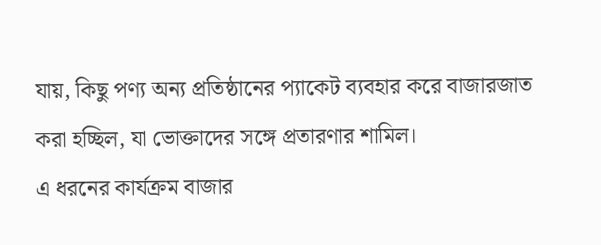যায়, কিছু পণ্য অন্য প্রতিষ্ঠানের প্যাকেট ব্যবহার করে বাজারজাত করা হচ্ছিল, যা ভোক্তাদের সঙ্গে প্রতারণার শামিল।
এ ধরনের কার্যক্রম বাজার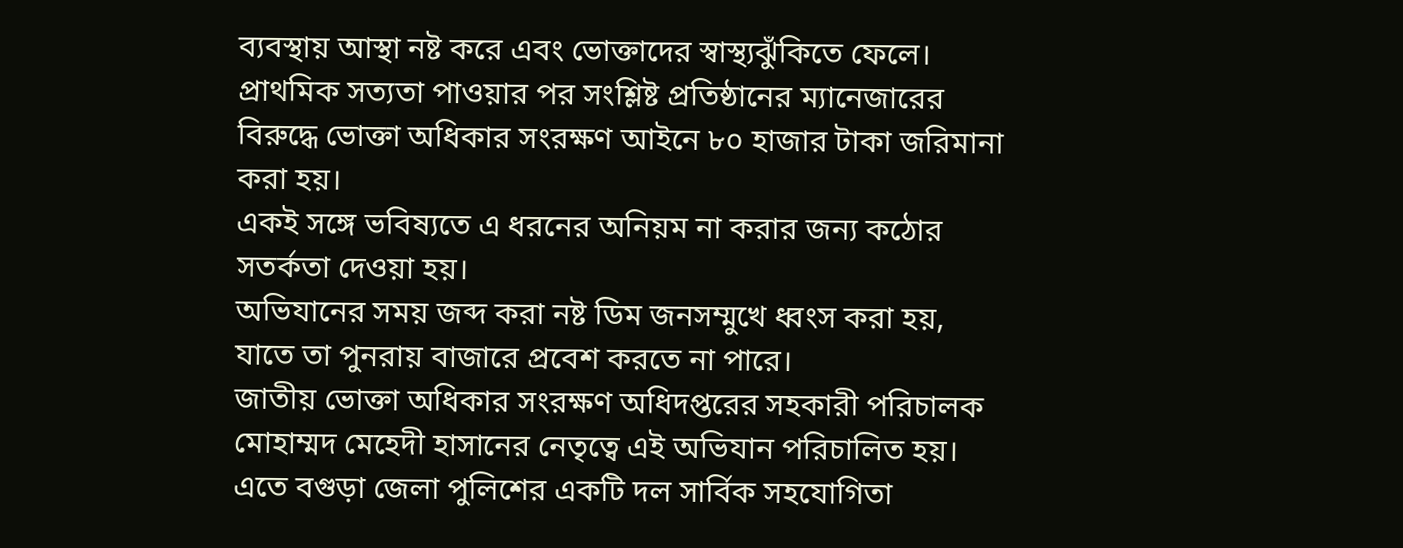ব্যবস্থায় আস্থা নষ্ট করে এবং ভোক্তাদের স্বাস্থ্যঝুঁকিতে ফেলে।
প্রাথমিক সত্যতা পাওয়ার পর সংশ্লিষ্ট প্রতিষ্ঠানের ম্যানেজারের বিরুদ্ধে ভোক্তা অধিকার সংরক্ষণ আইনে ৮০ হাজার টাকা জরিমানা করা হয়।
একই সঙ্গে ভবিষ্যতে এ ধরনের অনিয়ম না করার জন্য কঠোর সতর্কতা দেওয়া হয়।
অভিযানের সময় জব্দ করা নষ্ট ডিম জনসম্মুখে ধ্বংস করা হয়, যাতে তা পুনরায় বাজারে প্রবেশ করতে না পারে।
জাতীয় ভোক্তা অধিকার সংরক্ষণ অধিদপ্তরের সহকারী পরিচালক মোহাম্মদ মেহেদী হাসানের নেতৃত্বে এই অভিযান পরিচালিত হয়।
এতে বগুড়া জেলা পুলিশের একটি দল সার্বিক সহযোগিতা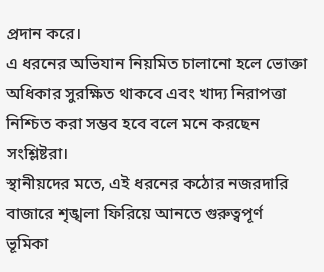প্রদান করে।
এ ধরনের অভিযান নিয়মিত চালানো হলে ভোক্তা অধিকার সুরক্ষিত থাকবে এবং খাদ্য নিরাপত্তা নিশ্চিত করা সম্ভব হবে বলে মনে করছেন সংশ্লিষ্টরা।
স্থানীয়দের মতে, এই ধরনের কঠোর নজরদারি বাজারে শৃঙ্খলা ফিরিয়ে আনতে গুরুত্বপূর্ণ ভূমিকা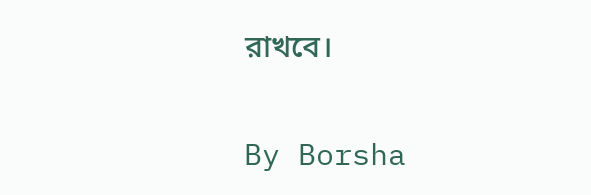রাখবে।

By Borsha